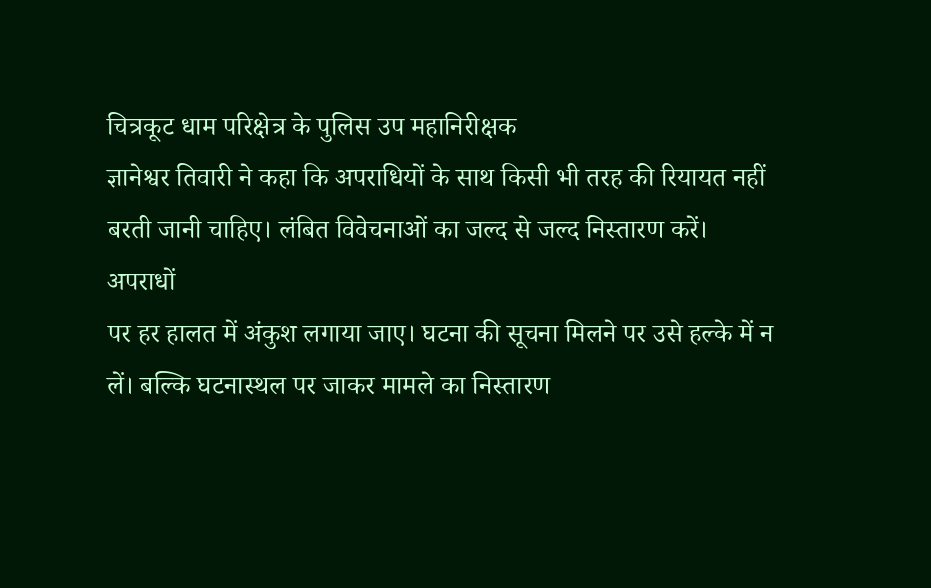चित्रकूट धाम परिक्षेत्र के पुलिस उप महानिरीक्षक
ज्ञानेश्वर तिवारी ने कहा कि अपराधियों के साथ किसी भी तरह की रियायत नहीं
बरती जानी चाहिए। लंबित विवेचनाओं का जल्द से जल्द निस्तारण करें।
अपराधों
पर हर हालत में अंकुश लगाया जाए। घटना की सूचना मिलने पर उसे हल्के में न
लें। बल्कि घटनास्थल पर जाकर मामले का निस्तारण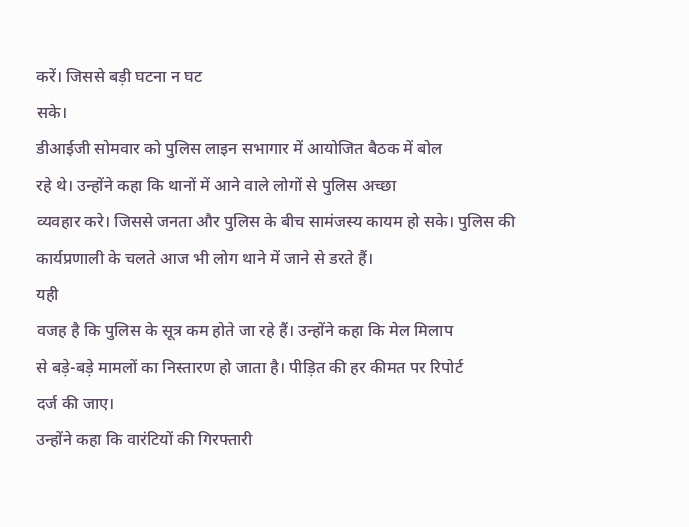करें। जिससे बड़ी घटना न घट
सके।
डीआईजी सोमवार को पुलिस लाइन सभागार में आयोजित बैठक में बोल
रहे थे। उन्होंने कहा कि थानों में आने वाले लोगों से पुलिस अच्छा
व्यवहार करे। जिससे जनता और पुलिस के बीच सामंजस्य कायम हो सके। पुलिस की
कार्यप्रणाली के चलते आज भी लोग थाने में जाने से डरते हैं।
यही
वजह है कि पुलिस के सूत्र कम होते जा रहे हैं। उन्होंने कहा कि मेल मिलाप
से बड़े-बड़े मामलों का निस्तारण हो जाता है। पीड़ित की हर कीमत पर रिपोर्ट
दर्ज की जाए।
उन्होंने कहा कि वारंटियों की गिरफ्तारी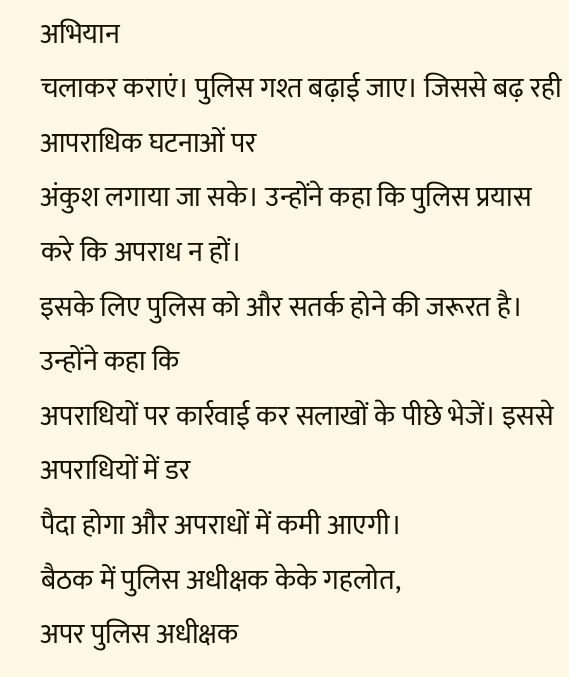अभियान
चलाकर कराएं। पुलिस गश्त बढ़ाई जाए। जिससे बढ़ रही आपराधिक घटनाओं पर
अंकुश लगाया जा सके। उन्होंने कहा कि पुलिस प्रयास करे कि अपराध न हों।
इसके लिए पुलिस को और सतर्क होने की जरूरत है।
उन्होंने कहा कि
अपराधियों पर कार्रवाई कर सलाखों के पीछे भेजें। इससे अपराधियों में डर
पैदा होगा और अपराधों में कमी आएगी।
बैठक में पुलिस अधीक्षक केके गहलोत,
अपर पुलिस अधीक्षक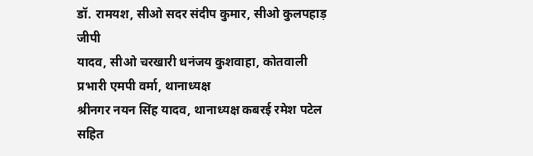डॉ. रामयश, सीओ सदर संदीप कुमार, सीओ कुलपहाड़ जीपी
यादव, सीओ चरखारी धनंजय कुशवाहा, कोतवाली प्रभारी एमपी वर्मा, थानाध्यक्ष
श्रीनगर नयन सिंह यादव, थानाध्यक्ष कबरई रमेश पटेल सहित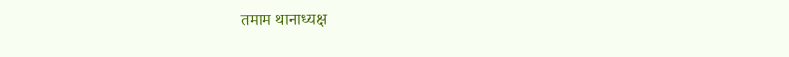तमाम थानाध्यक्ष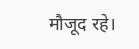मौजूद रहे।